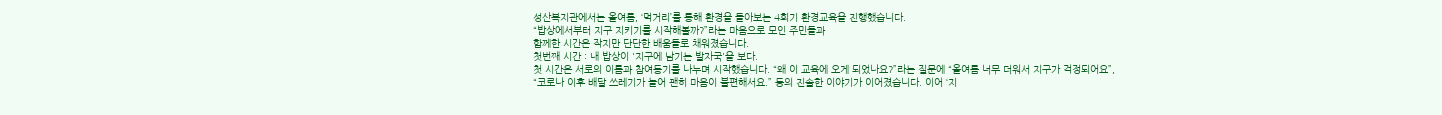성산복지관에서는 올여름, ‘먹거리’를 통해 환경을 돌아보는 4회기 환경교육을 진행했습니다.
“밥상에서부터 지구 지키기를 시작해볼까?”라는 마음으로 모인 주민들과
함께한 시간은 작지만 단단한 배움들로 채워졌습니다.
첫번째 시간 : 내 밥상이 '지구에 남기는 발자국'을 보다.
첫 시간은 서로의 이름과 참여동기를 나누며 시작했습니다. “왜 이 교육에 오게 되었나요?”라는 질문에 “올여름 너무 더워서 지구가 걱정되어요”, “코로나 이후 배달 쓰레기가 늘어 괜히 마음이 불편해서요.” 등의 진솔한 이야기가 이어졌습니다. 이어 ‘지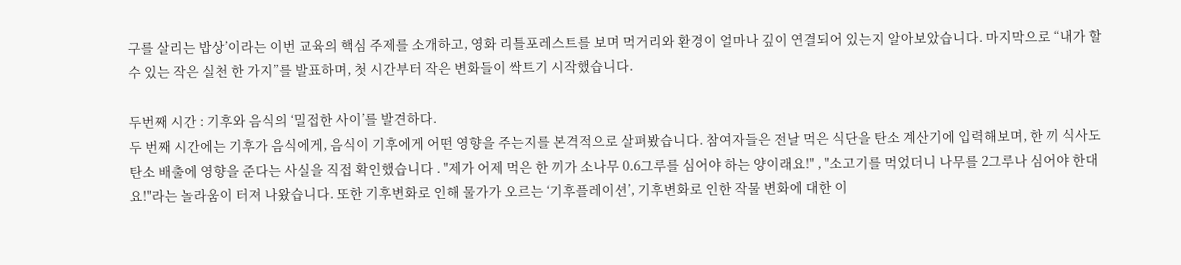구를 살리는 밥상’이라는 이번 교육의 핵심 주제를 소개하고, 영화 리틀포레스트를 보며 먹거리와 환경이 얼마나 깊이 연결되어 있는지 알아보았습니다. 마지막으로 “내가 할 수 있는 작은 실천 한 가지”를 발표하며, 첫 시간부터 작은 변화들이 싹트기 시작했습니다.

두번째 시간 : 기후와 음식의 ‘밀접한 사이’를 발견하다.
두 번째 시간에는 기후가 음식에게, 음식이 기후에게 어떤 영향을 주는지를 본격적으로 살펴봤습니다. 참여자들은 전날 먹은 식단을 탄소 계산기에 입력해보며, 한 끼 식사도 탄소 배출에 영향을 준다는 사실을 직접 확인했습니다 . "제가 어제 먹은 한 끼가 소나무 0.6그루를 심어야 하는 양이래요!" , "소고기를 먹었더니 나무를 2그루나 심어야 한대요!"라는 놀라움이 터져 나왔습니다. 또한 기후변화로 인해 물가가 오르는 ‘기후플레이션’, 기후변화로 인한 작물 변화에 대한 이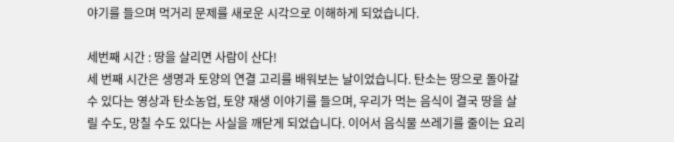야기를 들으며 먹거리 문제를 새로운 시각으로 이해하게 되었습니다.

세번째 시간 : 땅을 살리면 사람이 산다!
세 번째 시간은 생명과 토양의 연결 고리를 배워보는 날이었습니다. 탄소는 땅으로 돌아갈 수 있다는 영상과 탄소농업, 토양 재생 이야기를 들으며, 우리가 먹는 음식이 결국 땅을 살릴 수도, 망칠 수도 있다는 사실을 깨닫게 되었습니다. 이어서 음식물 쓰레기를 줄이는 요리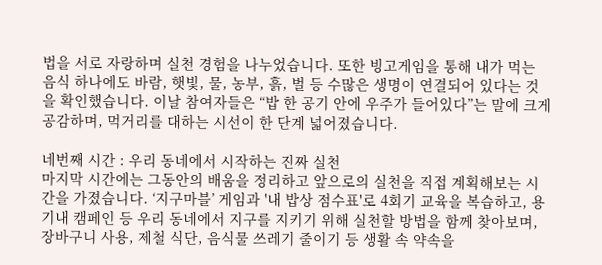법을 서로 자랑하며 실천 경험을 나누었습니다. 또한 빙고게임을 통해 내가 먹는 음식 하나에도 바람, 햇빛, 물, 농부, 흙, 벌 등 수많은 생명이 연결되어 있다는 것을 확인했습니다. 이날 참여자들은 “밥 한 공기 안에 우주가 들어있다”는 말에 크게 공감하며, 먹거리를 대하는 시선이 한 단계 넓어졌습니다.

네번째 시간 : 우리 동네에서 시작하는 진짜 실천
마지막 시간에는 그동안의 배움을 정리하고 앞으로의 실천을 직접 계획해보는 시간을 가졌습니다. ‘지구마블’ 게임과 '내 밥상 점수표'로 4회기 교육을 복습하고, 용기내 캠페인 등 우리 동네에서 지구를 지키기 위해 실천할 방법을 함께 찾아보며, 장바구니 사용, 제철 식단, 음식물 쓰레기 줄이기 등 생활 속 약속을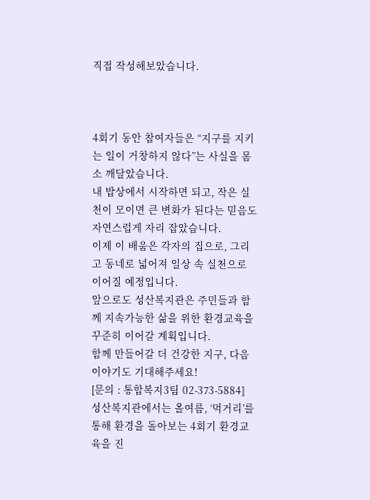직접 작성해보았습니다.



4회기 동안 참여자들은 “지구를 지키는 일이 거창하지 않다”는 사실을 몸소 깨달았습니다.
내 밥상에서 시작하면 되고, 작은 실천이 모이면 큰 변화가 된다는 믿음도 자연스럽게 자리 잡았습니다.
이제 이 배움은 각자의 집으로, 그리고 동네로 넓어져 일상 속 실천으로 이어질 예정입니다.
앞으로도 성산복지관은 주민들과 함께 지속가능한 삶을 위한 환경교육을 꾸준히 이어갈 계획입니다.
함께 만들어갈 더 건강한 지구, 다음 이야기도 기대해주세요!
[문의 : 통합복지3팀 02-373-5884]
성산복지관에서는 올여름, ‘먹거리’를 통해 환경을 돌아보는 4회기 환경교육을 진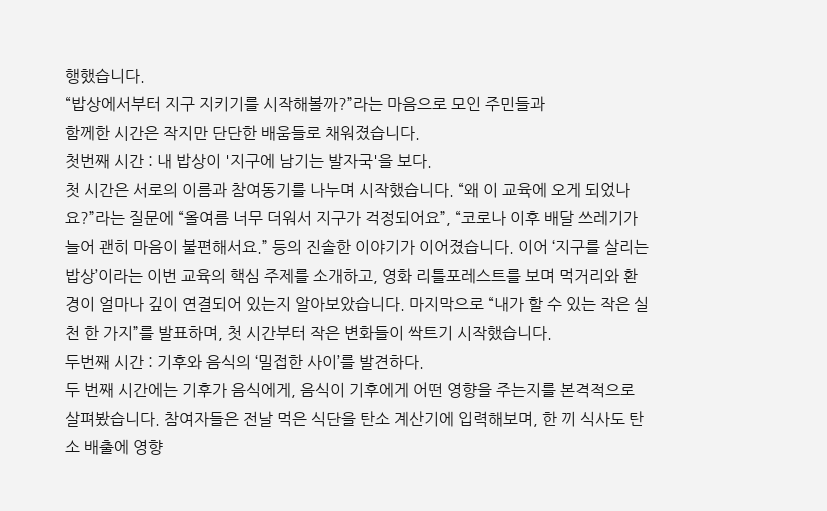행했습니다.
“밥상에서부터 지구 지키기를 시작해볼까?”라는 마음으로 모인 주민들과
함께한 시간은 작지만 단단한 배움들로 채워졌습니다.
첫번째 시간 : 내 밥상이 '지구에 남기는 발자국'을 보다.
첫 시간은 서로의 이름과 참여동기를 나누며 시작했습니다. “왜 이 교육에 오게 되었나요?”라는 질문에 “올여름 너무 더워서 지구가 걱정되어요”, “코로나 이후 배달 쓰레기가 늘어 괜히 마음이 불편해서요.” 등의 진솔한 이야기가 이어졌습니다. 이어 ‘지구를 살리는 밥상’이라는 이번 교육의 핵심 주제를 소개하고, 영화 리틀포레스트를 보며 먹거리와 환경이 얼마나 깊이 연결되어 있는지 알아보았습니다. 마지막으로 “내가 할 수 있는 작은 실천 한 가지”를 발표하며, 첫 시간부터 작은 변화들이 싹트기 시작했습니다.
두번째 시간 : 기후와 음식의 ‘밀접한 사이’를 발견하다.
두 번째 시간에는 기후가 음식에게, 음식이 기후에게 어떤 영향을 주는지를 본격적으로 살펴봤습니다. 참여자들은 전날 먹은 식단을 탄소 계산기에 입력해보며, 한 끼 식사도 탄소 배출에 영향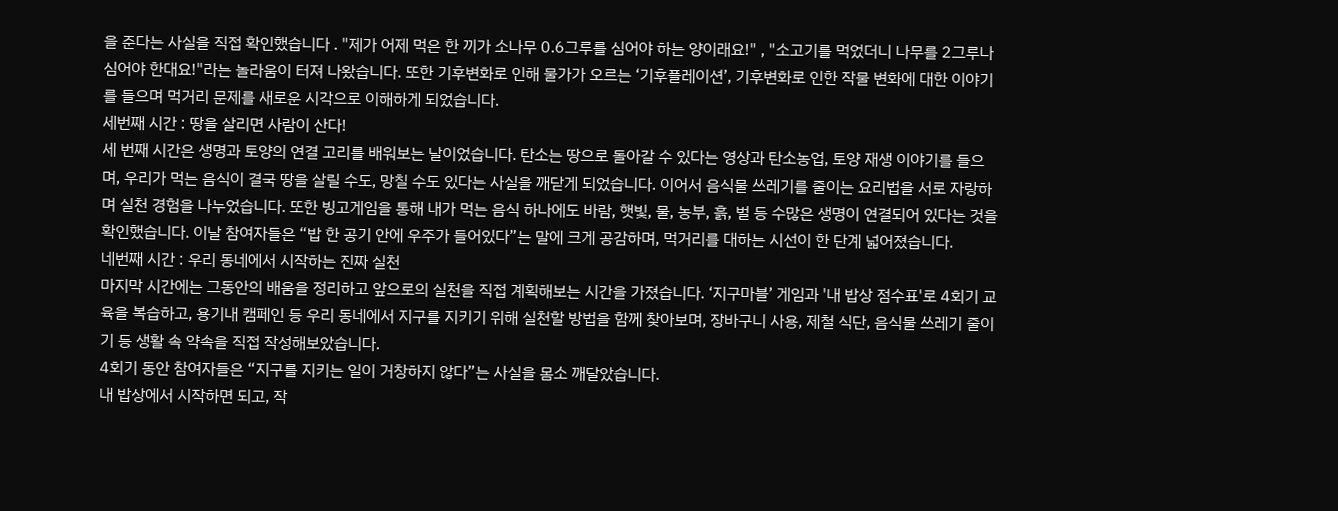을 준다는 사실을 직접 확인했습니다 . "제가 어제 먹은 한 끼가 소나무 0.6그루를 심어야 하는 양이래요!" , "소고기를 먹었더니 나무를 2그루나 심어야 한대요!"라는 놀라움이 터져 나왔습니다. 또한 기후변화로 인해 물가가 오르는 ‘기후플레이션’, 기후변화로 인한 작물 변화에 대한 이야기를 들으며 먹거리 문제를 새로운 시각으로 이해하게 되었습니다.
세번째 시간 : 땅을 살리면 사람이 산다!
세 번째 시간은 생명과 토양의 연결 고리를 배워보는 날이었습니다. 탄소는 땅으로 돌아갈 수 있다는 영상과 탄소농업, 토양 재생 이야기를 들으며, 우리가 먹는 음식이 결국 땅을 살릴 수도, 망칠 수도 있다는 사실을 깨닫게 되었습니다. 이어서 음식물 쓰레기를 줄이는 요리법을 서로 자랑하며 실천 경험을 나누었습니다. 또한 빙고게임을 통해 내가 먹는 음식 하나에도 바람, 햇빛, 물, 농부, 흙, 벌 등 수많은 생명이 연결되어 있다는 것을 확인했습니다. 이날 참여자들은 “밥 한 공기 안에 우주가 들어있다”는 말에 크게 공감하며, 먹거리를 대하는 시선이 한 단계 넓어졌습니다.
네번째 시간 : 우리 동네에서 시작하는 진짜 실천
마지막 시간에는 그동안의 배움을 정리하고 앞으로의 실천을 직접 계획해보는 시간을 가졌습니다. ‘지구마블’ 게임과 '내 밥상 점수표'로 4회기 교육을 복습하고, 용기내 캠페인 등 우리 동네에서 지구를 지키기 위해 실천할 방법을 함께 찾아보며, 장바구니 사용, 제철 식단, 음식물 쓰레기 줄이기 등 생활 속 약속을 직접 작성해보았습니다.
4회기 동안 참여자들은 “지구를 지키는 일이 거창하지 않다”는 사실을 몸소 깨달았습니다.
내 밥상에서 시작하면 되고, 작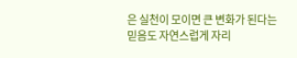은 실천이 모이면 큰 변화가 된다는 믿음도 자연스럽게 자리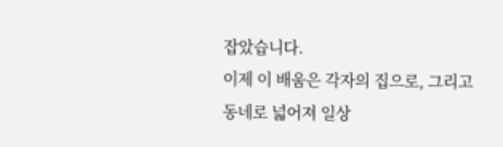잡았습니다.
이제 이 배움은 각자의 집으로, 그리고 동네로 넓어져 일상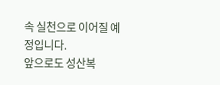속 실천으로 이어질 예정입니다.
앞으로도 성산복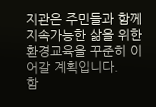지관은 주민들과 함께 지속가능한 삶을 위한 환경교육을 꾸준히 이어갈 계획입니다.
함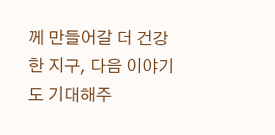께 만들어갈 더 건강한 지구, 다음 이야기도 기대해주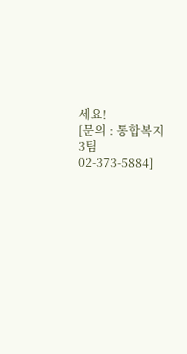세요!
[문의 : 통합복지3팀 02-373-5884]